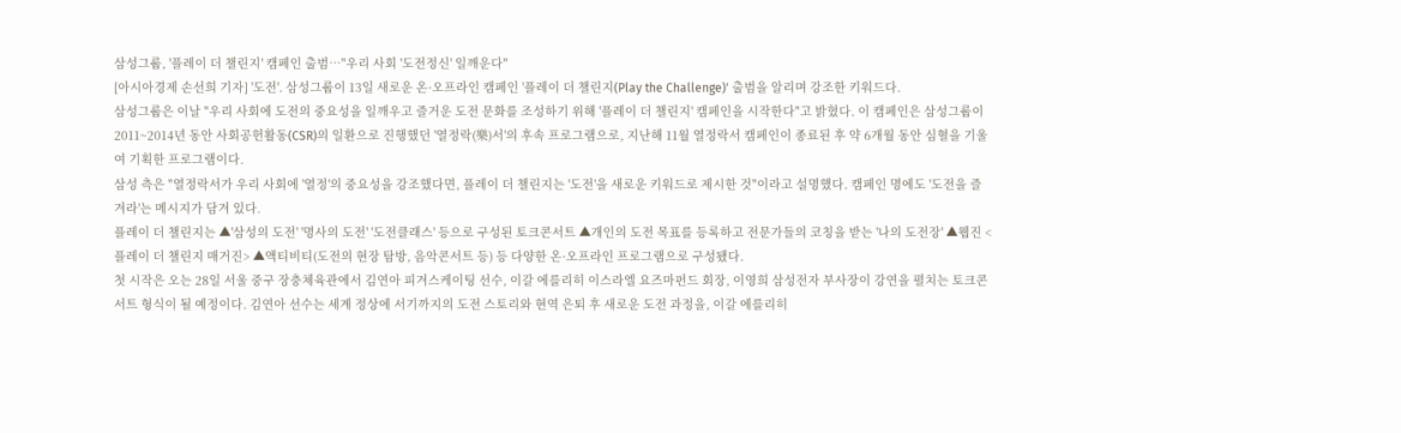삼성그룹, '플레이 더 챌린지' 캠페인 출범…"우리 사회 '도전정신' 일깨운다"
[아시아경제 손선희 기자] '도전'. 삼성그룹이 13일 새로운 온·오프라인 캠페인 '플레이 더 챌린지(Play the Challenge)' 출범을 알리며 강조한 키워드다.
삼성그룹은 이날 "우리 사회에 도전의 중요성을 일깨우고 즐거운 도전 문화를 조성하기 위해 '플레이 더 챌린지' 캠페인을 시작한다"고 밝혔다. 이 캠페인은 삼성그룹이 2011~2014년 동안 사회공헌활동(CSR)의 일환으로 진행했던 '열정락(樂)서'의 후속 프로그램으로, 지난해 11월 열정락서 캠페인이 종료된 후 약 6개월 동안 심혈을 기울여 기획한 프로그램이다.
삼성 측은 "열정락서가 우리 사회에 '열정'의 중요성을 강조했다면, 플레이 더 챌린지는 '도전'을 새로운 키워드로 제시한 것"이라고 설명했다. 캠페인 명에도 '도전을 즐겨라'는 메시지가 담겨 있다.
플레이 더 챌린지는 ▲'삼성의 도전' '명사의 도전' '도전클래스' 등으로 구성된 토크콘서트 ▲개인의 도전 목표를 등록하고 전문가들의 코칭을 받는 '나의 도전장' ▲웹진 <플레이 더 챌린지 매거진> ▲액티비티(도전의 현장 탐방, 음악콘서트 등) 등 다양한 온·오프라인 프로그램으로 구성됐다.
첫 시작은 오는 28일 서울 중구 장충체육관에서 김연아 피겨스케이팅 선수, 이갈 에를리히 이스라엘 요즈마펀드 회장, 이영희 삼성전자 부사장이 강연을 펼치는 토크콘서트 형식이 될 예정이다. 김연아 선수는 세계 정상에 서기까지의 도전 스토리와 현역 은퇴 후 새로운 도전 과정을, 이갈 에를리히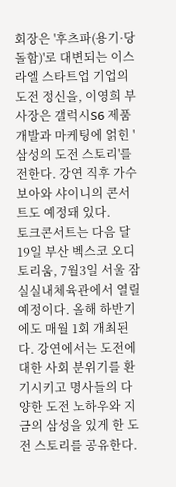회장은 '후츠파(용기·당돌함)'로 대변되는 이스라엘 스타트업 기업의 도전 정신을, 이영희 부사장은 갤럭시S6 제품 개발과 마케팅에 얽힌 '삼성의 도전 스토리'를 전한다. 강연 직후 가수 보아와 샤이니의 콘서트도 예정돼 있다.
토크콘서트는 다음 달 19일 부산 벡스코 오디토리움, 7월3일 서울 잠실실내체육관에서 열릴 예정이다. 올해 하반기에도 매월 1회 개최된다. 강연에서는 도전에 대한 사회 분위기를 환기시키고 명사들의 다양한 도전 노하우와 지금의 삼성을 있게 한 도전 스토리를 공유한다.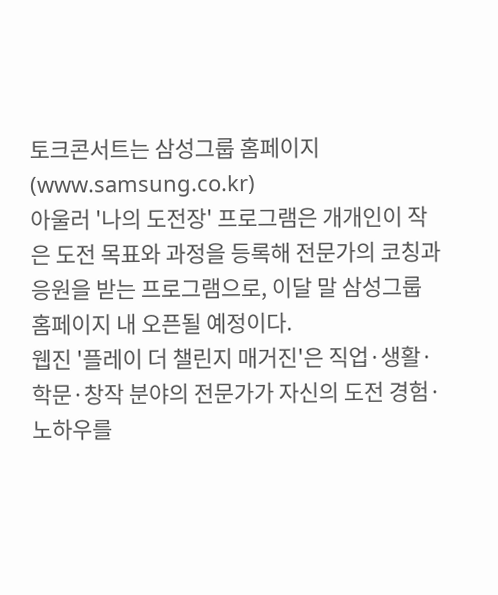토크콘서트는 삼성그룹 홈페이지(www.samsung.co.kr)
아울러 '나의 도전장' 프로그램은 개개인이 작은 도전 목표와 과정을 등록해 전문가의 코칭과 응원을 받는 프로그램으로, 이달 말 삼성그룹 홈페이지 내 오픈될 예정이다.
웹진 '플레이 더 챌린지 매거진'은 직업·생활·학문·창작 분야의 전문가가 자신의 도전 경험·노하우를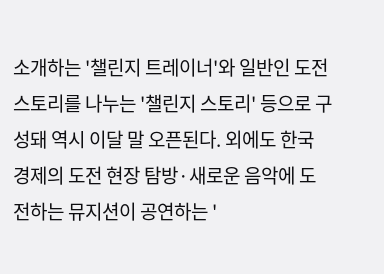소개하는 '챌린지 트레이너'와 일반인 도전 스토리를 나누는 '챌린지 스토리' 등으로 구성돼 역시 이달 말 오픈된다. 외에도 한국 경제의 도전 현장 탐방·새로운 음악에 도전하는 뮤지션이 공연하는 '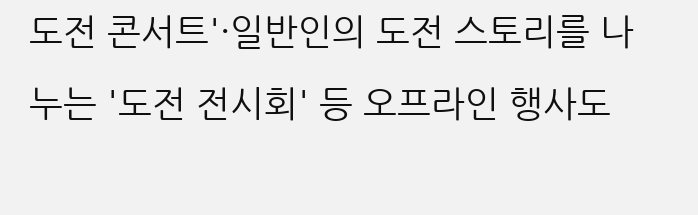도전 콘서트'·일반인의 도전 스토리를 나누는 '도전 전시회' 등 오프라인 행사도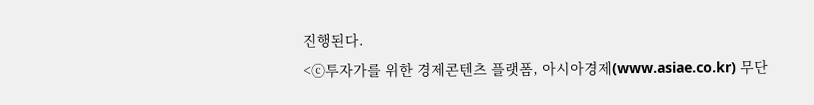진행된다.
<ⓒ투자가를 위한 경제콘텐츠 플랫폼, 아시아경제(www.asiae.co.kr) 무단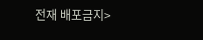전재 배포금지>